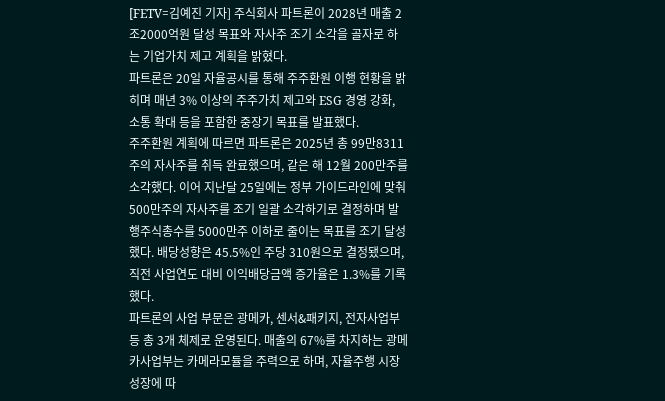[FETV=김예진 기자] 주식회사 파트론이 2028년 매출 2조2000억원 달성 목표와 자사주 조기 소각을 골자로 하는 기업가치 제고 계획을 밝혔다.
파트론은 20일 자율공시를 통해 주주환원 이행 현황을 밝히며 매년 3% 이상의 주주가치 제고와 ESG 경영 강화, 소통 확대 등을 포함한 중장기 목표를 발표했다.
주주환원 계획에 따르면 파트론은 2025년 총 99만8311주의 자사주를 취득 완료했으며, 같은 해 12월 200만주를 소각했다. 이어 지난달 25일에는 정부 가이드라인에 맞춰 500만주의 자사주를 조기 일괄 소각하기로 결정하며 발행주식총수를 5000만주 이하로 줄이는 목표를 조기 달성했다. 배당성향은 45.5%인 주당 310원으로 결정됐으며, 직전 사업연도 대비 이익배당금액 증가율은 1.3%를 기록했다.
파트론의 사업 부문은 광메카, 센서&패키지, 전자사업부 등 총 3개 체제로 운영된다. 매출의 67%를 차지하는 광메카사업부는 카메라모듈을 주력으로 하며, 자율주행 시장 성장에 따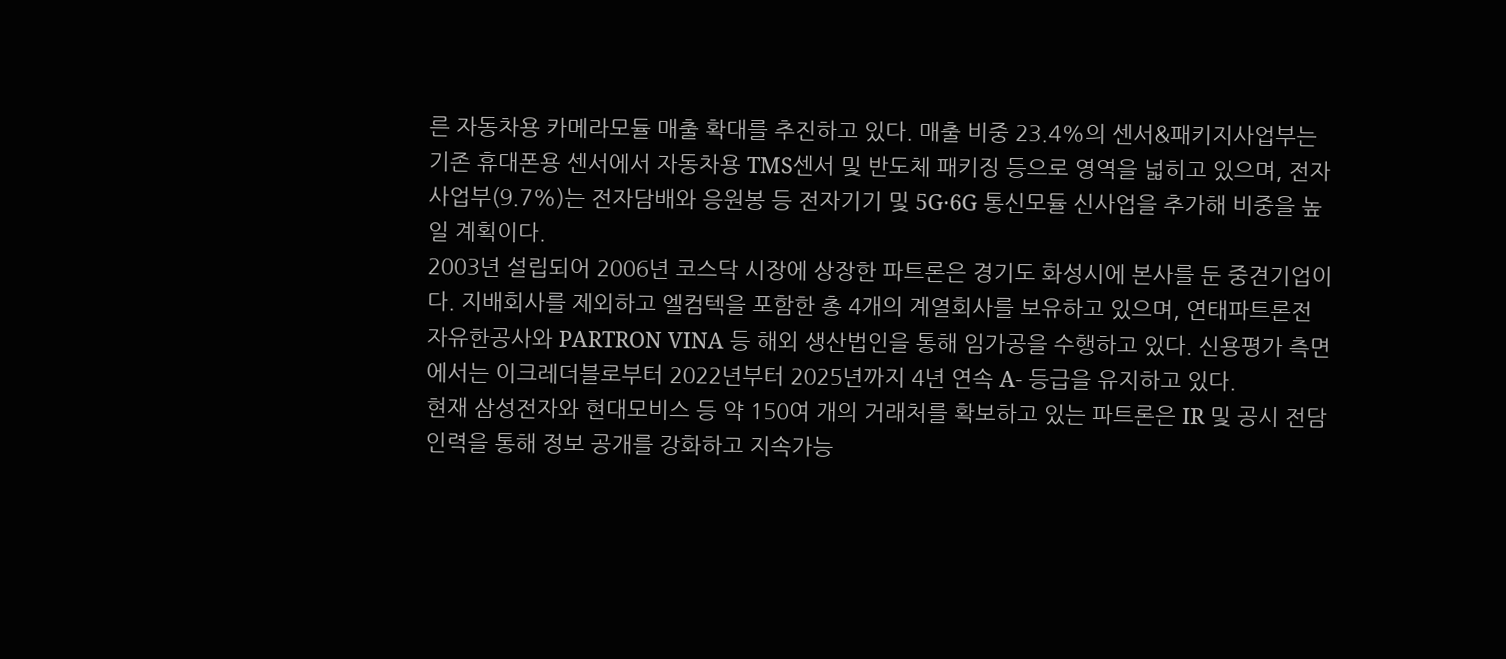른 자동차용 카메라모듈 매출 확대를 추진하고 있다. 매출 비중 23.4%의 센서&패키지사업부는 기존 휴대폰용 센서에서 자동차용 TMS센서 및 반도체 패키징 등으로 영역을 넓히고 있으며, 전자사업부(9.7%)는 전자담배와 응원봉 등 전자기기 및 5G·6G 통신모듈 신사업을 추가해 비중을 높일 계획이다.
2003년 설립되어 2006년 코스닥 시장에 상장한 파트론은 경기도 화성시에 본사를 둔 중견기업이다. 지배회사를 제외하고 엘컴텍을 포함한 총 4개의 계열회사를 보유하고 있으며, 연태파트론전자유한공사와 PARTRON VINA 등 해외 생산법인을 통해 임가공을 수행하고 있다. 신용평가 측면에서는 이크레더블로부터 2022년부터 2025년까지 4년 연속 A- 등급을 유지하고 있다.
현재 삼성전자와 현대모비스 등 약 150여 개의 거래처를 확보하고 있는 파트론은 IR 및 공시 전담 인력을 통해 정보 공개를 강화하고 지속가능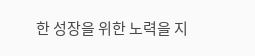한 성장을 위한 노력을 지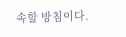속할 방침이다.